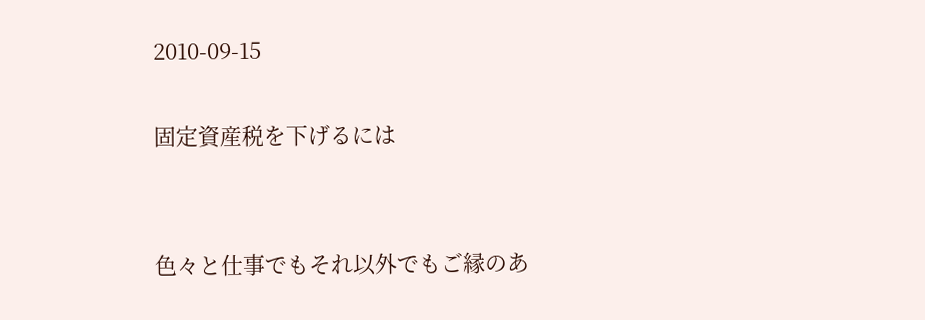2010-09-15

固定資産税を下げるには


色々と仕事でもそれ以外でもご縁のあ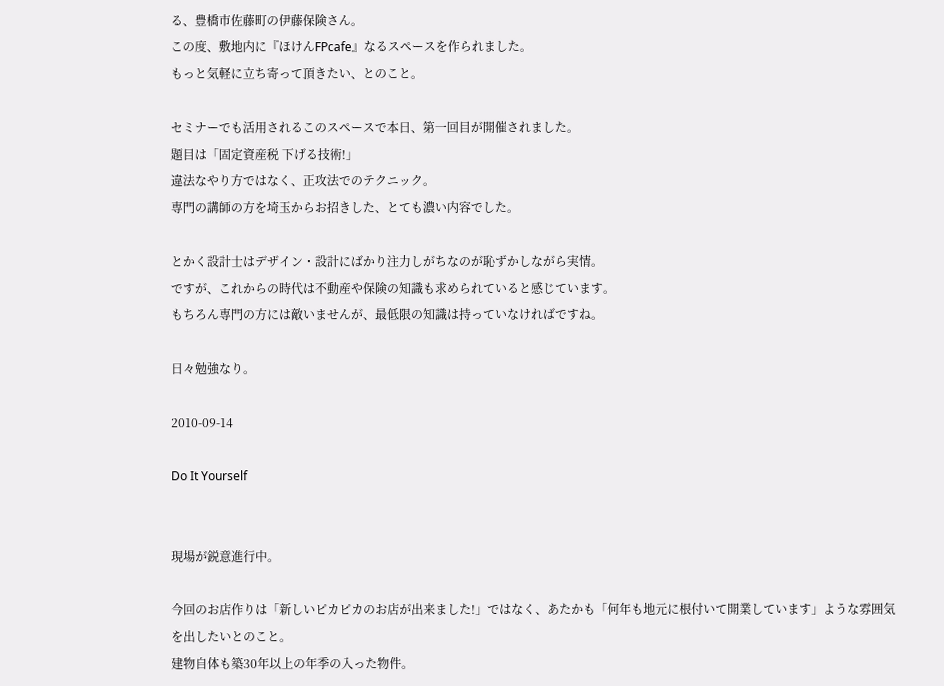る、豊橋市佐藤町の伊藤保険さん。
この度、敷地内に『ほけんFPcafe』なるスペースを作られました。
もっと気軽に立ち寄って頂きたい、とのこと。

セミナーでも活用されるこのスペースで本日、第一回目が開催されました。
題目は「固定資産税 下げる技術!」
違法なやり方ではなく、正攻法でのテクニック。
専門の講師の方を埼玉からお招きした、とても濃い内容でした。

とかく設計士はデザイン・設計にばかり注力しがちなのが恥ずかしながら実情。
ですが、これからの時代は不動産や保険の知識も求められていると感じています。
もちろん専門の方には敵いませんが、最低限の知識は持っていなければですね。

日々勉強なり。

2010-09-14

Do It Yourself


現場が鋭意進行中。

今回のお店作りは「新しいピカピカのお店が出来ました!」ではなく、あたかも「何年も地元に根付いて開業しています」ような雰囲気を出したいとのこと。
建物自体も築30年以上の年季の入った物件。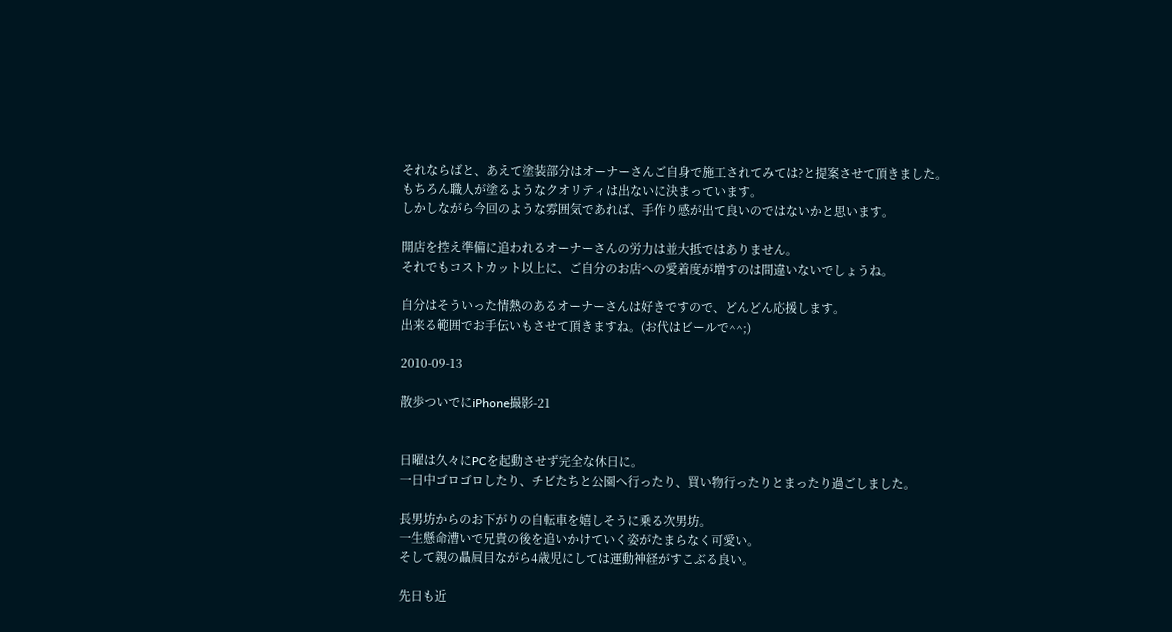それならばと、あえて塗装部分はオーナーさんご自身で施工されてみては?と提案させて頂きました。
もちろん職人が塗るようなクオリティは出ないに決まっています。
しかしながら今回のような雰囲気であれば、手作り感が出て良いのではないかと思います。

開店を控え準備に追われるオーナーさんの労力は並大抵ではありません。
それでもコストカット以上に、ご自分のお店への愛着度が増すのは間違いないでしょうね。

自分はそういった情熱のあるオーナーさんは好きですので、どんどん応援します。
出来る範囲でお手伝いもさせて頂きますね。(お代はビールで^^;)

2010-09-13

散歩ついでにiPhone撮影-21


日曜は久々にPCを起動させず完全な休日に。
一日中ゴロゴロしたり、チビたちと公園へ行ったり、買い物行ったりとまったり過ごしました。

長男坊からのお下がりの自転車を嬉しそうに乗る次男坊。
一生懸命漕いで兄貴の後を追いかけていく姿がたまらなく可愛い。
そして親の贔屓目ながら4歳児にしては運動神経がすこぶる良い。

先日も近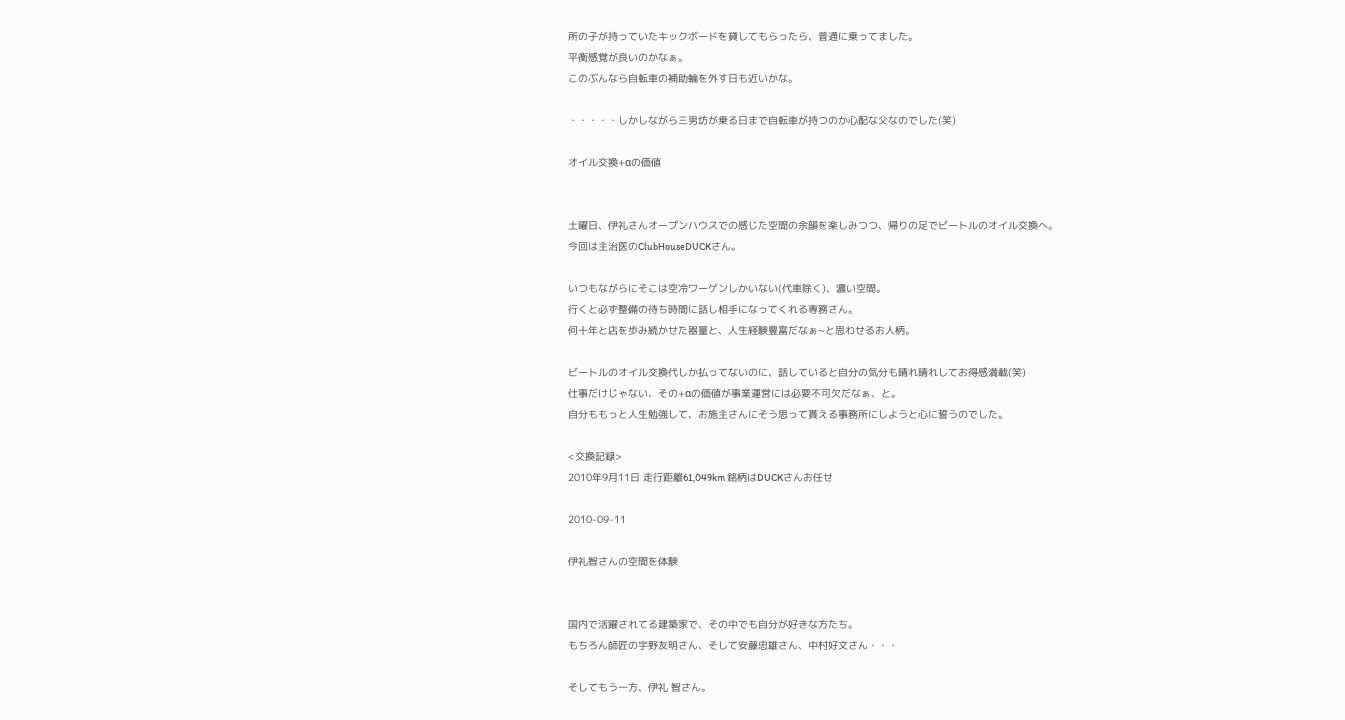所の子が持っていたキックボードを貸してもらったら、普通に乗ってました。
平衡感覚が良いのかなぁ。
このぶんなら自転車の補助輪を外す日も近いかな。

・・・・・しかしながら三男坊が乗る日まで自転車が持つのか心配な父なのでした(笑)

オイル交換+αの価値


土曜日、伊礼さんオープンハウスでの感じた空間の余韻を楽しみつつ、帰りの足でビートルのオイル交換へ。
今回は主治医のClubHouseDUCKさん。

いつもながらにそこは空冷ワーゲンしかいない(代車除く)、濃い空間。
行くと必ず整備の待ち時間に話し相手になってくれる専務さん。
何十年と店を歩み続かせた器量と、人生経験豊富だなぁ~と思わせるお人柄。

ビートルのオイル交換代しか払ってないのに、話していると自分の気分も晴れ晴れしてお得感満載(笑)
仕事だけじゃない、その+αの価値が事業運営には必要不可欠だなぁ、と。
自分ももっと人生勉強して、お施主さんにそう思って貰える事務所にしようと心に誓うのでした。

<交換記録>
2010年9月11日 走行距離61,049km 銘柄はDUCKさんお任せ

2010-09-11

伊礼智さんの空間を体験


国内で活躍されてる建築家で、その中でも自分が好きな方たち。
もちろん師匠の宇野友明さん、そして安藤忠雄さん、中村好文さん・・・

そしてもう一方、伊礼 智さん。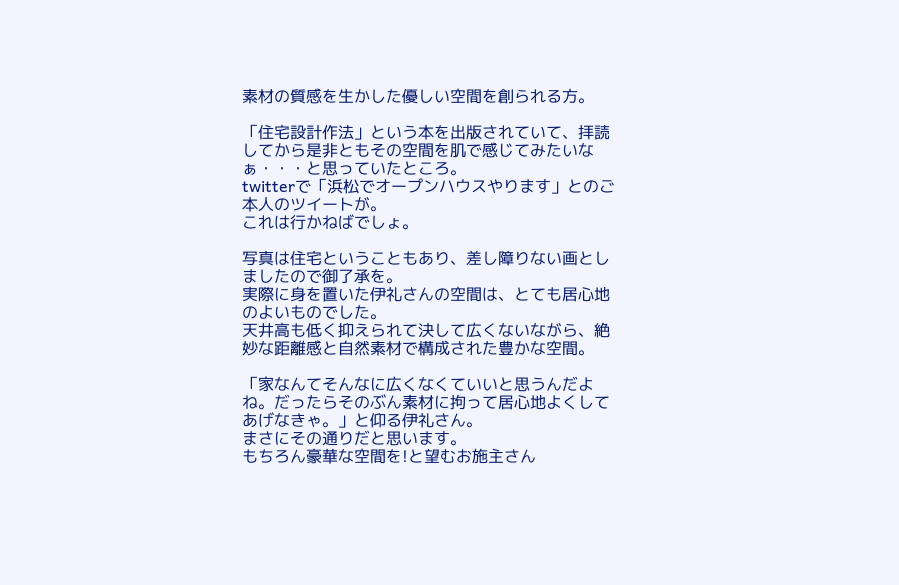素材の質感を生かした優しい空間を創られる方。

「住宅設計作法」という本を出版されていて、拝読してから是非ともその空間を肌で感じてみたいなぁ・・・と思っていたところ。
twitterで「浜松でオープンハウスやります」とのご本人のツイートが。
これは行かねばでしょ。

写真は住宅ということもあり、差し障りない画としましたので御了承を。
実際に身を置いた伊礼さんの空間は、とても居心地のよいものでした。
天井高も低く抑えられて決して広くないながら、絶妙な距離感と自然素材で構成された豊かな空間。

「家なんてそんなに広くなくていいと思うんだよね。だったらそのぶん素材に拘って居心地よくしてあげなきゃ。」と仰る伊礼さん。
まさにその通りだと思います。
もちろん豪華な空間を!と望むお施主さん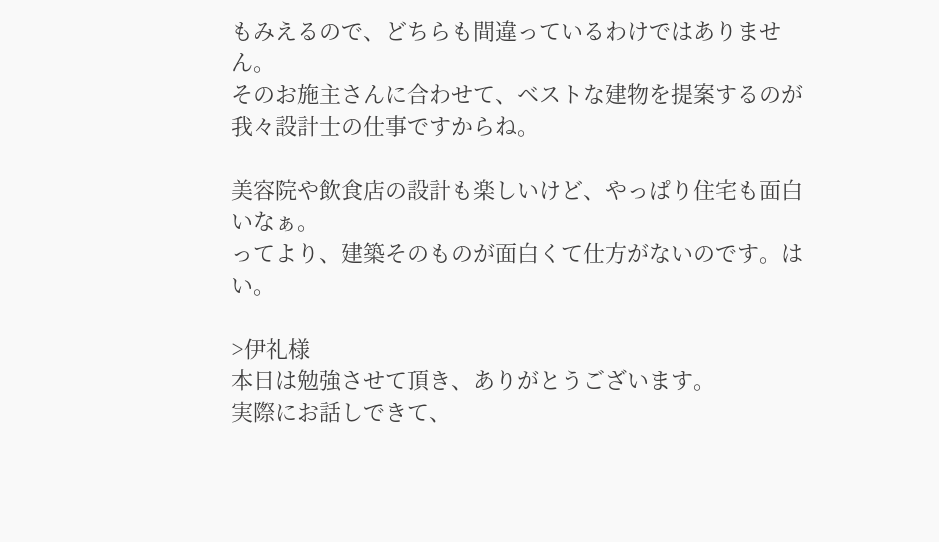もみえるので、どちらも間違っているわけではありません。
そのお施主さんに合わせて、ベストな建物を提案するのが我々設計士の仕事ですからね。

美容院や飲食店の設計も楽しいけど、やっぱり住宅も面白いなぁ。
ってより、建築そのものが面白くて仕方がないのです。はい。

>伊礼様
本日は勉強させて頂き、ありがとうございます。
実際にお話しできて、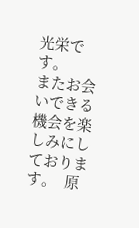光栄です。
またお会いできる機会を楽しみにしております。  原